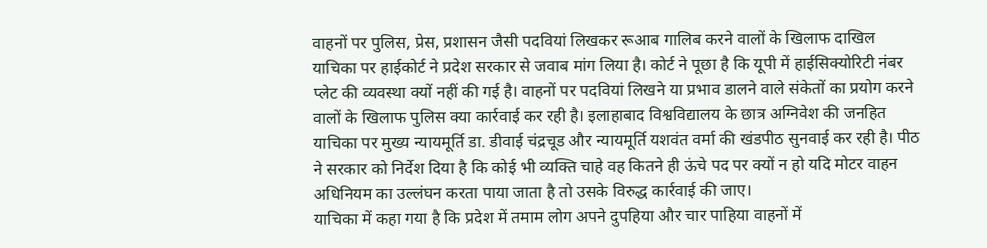वाहनों पर पुलिस, प्रेस, प्रशासन जैसी पदवियां लिखकर रूआब गालिब करने वालों के खिलाफ दाखिल याचिका पर हाईकोर्ट ने प्रदेश सरकार से जवाब मांग लिया है। कोर्ट ने पूछा है कि यूपी में हाईसिक्योरिटी नंबर प्लेट की व्यवस्था क्यों नहीं की गई है। वाहनों पर पदवियां लिखने या प्रभाव डालने वाले संकेतों का प्रयोग करने वालों के खिलाफ पुलिस क्या कार्रवाई कर रही है। इलाहाबाद विश्वविद्यालय के छात्र अग्निवेश की जनहित याचिका पर मुख्य न्यायमूर्ति डा. डीवाई चंद्रचूड और न्यायमूर्ति यशवंत वर्मा की खंडपीठ सुनवाई कर रही है। पीठ ने सरकार को निर्देश दिया है कि कोई भी व्यक्ति चाहे वह कितने ही ऊंचे पद पर क्यों न हो यदि मोटर वाहन अधिनियम का उल्लंघन करता पाया जाता है तो उसके विरुद्ध कार्रवाई की जाए।
याचिका में कहा गया है कि प्रदेश में तमाम लोग अपने दुपहिया और चार पाहिया वाहनों में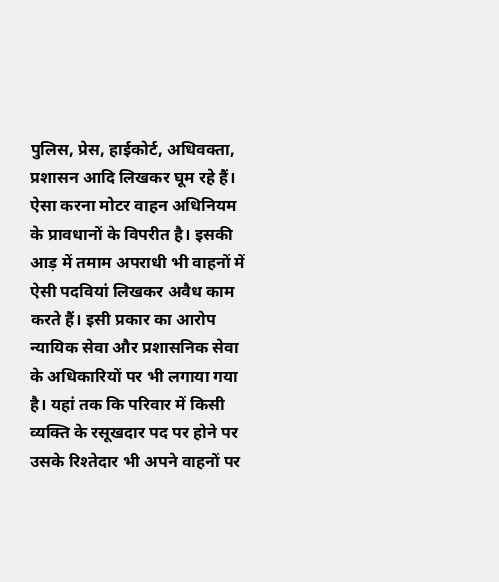पुलिस, प्रेस, हाईकोर्ट, अधिवक्ता, प्रशासन आदि लिखकर घूम रहे हैं। ऐसा करना मोटर वाहन अधिनियम के प्रावधानों के विपरीत है। इसकी आड़ में तमाम अपराधी भी वाहनों में ऐसी पदवियां लिखकर अवैध काम करते हैं। इसी प्रकार का आरोप न्यायिक सेवा और प्रशासनिक सेवा के अधिकारियों पर भी लगाया गया है। यहां तक कि परिवार में किसी व्यक्ति के रसूखदार पद पर होने पर उसके रिश्तेदार भी अपने वाहनों पर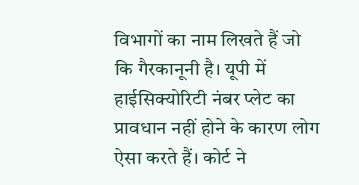विभागों का नाम लिखते हैं जो कि गैरकानूनी है। यूपी में हाईसिक्योरिटी नंबर प्लेट का प्रावधान नहीं होने के कारण लोग ऐसा करते हैं। कोर्ट ने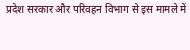प्रदेश सरकार और परिवहन विभाग से इस मामले में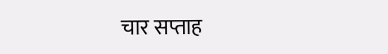चार सप्ताह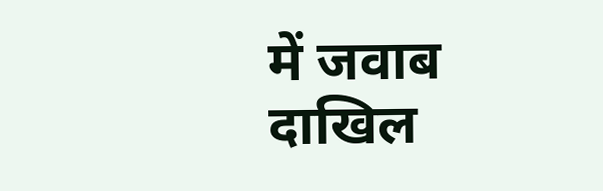में जवाब दाखिल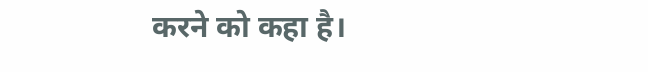करने को कहा है।